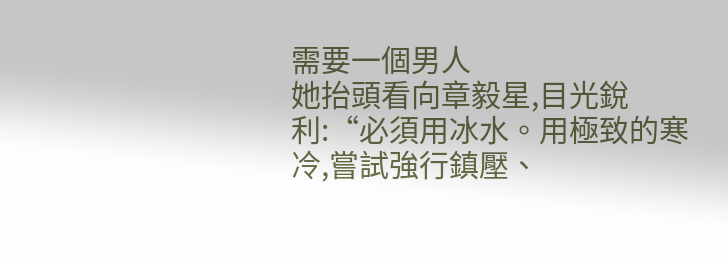需要一個男人
她抬頭看向章毅星,目光銳利:“必須用冰水。用極致的寒冷,嘗試強行鎮壓、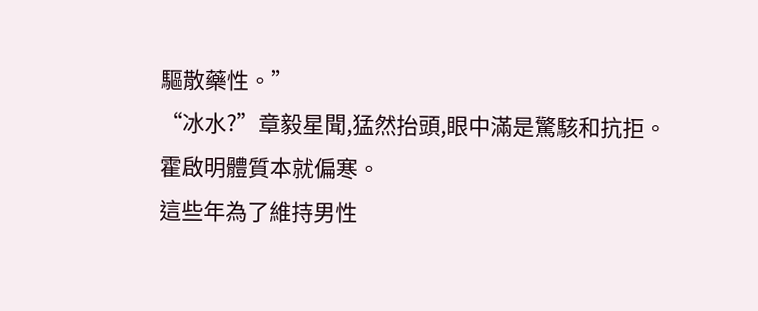驅散藥性。”
“冰水?”章毅星聞,猛然抬頭,眼中滿是驚駭和抗拒。
霍啟明體質本就偏寒。
這些年為了維持男性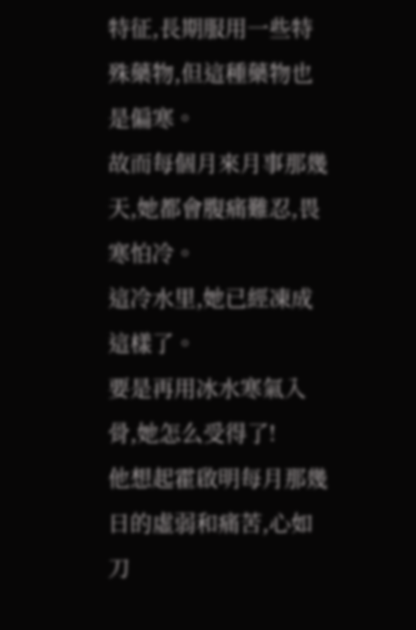特征,長期服用一些特殊藥物,但這種藥物也是偏寒。
故而每個月來月事那幾天,她都會腹痛難忍,畏寒怕冷。
這冷水里,她已經凍成這樣了。
要是再用冰水寒氣入骨,她怎么受得了!
他想起霍啟明每月那幾日的虛弱和痛苦,心如刀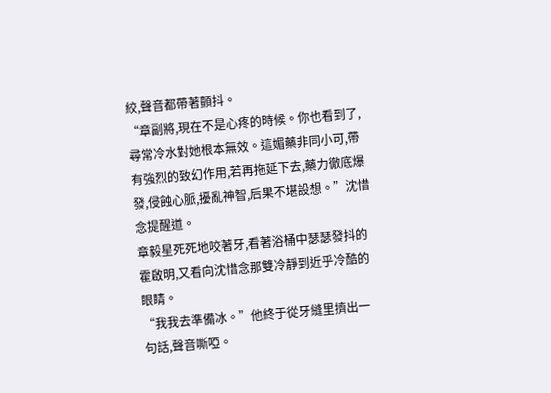絞,聲音都帶著顫抖。
“章副將,現在不是心疼的時候。你也看到了,尋常冷水對她根本無效。這媚藥非同小可,帶有強烈的致幻作用,若再拖延下去,藥力徹底爆發,侵蝕心脈,擾亂神智,后果不堪設想。”沈惜念提醒道。
章毅星死死地咬著牙,看著浴桶中瑟瑟發抖的霍啟明,又看向沈惜念那雙冷靜到近乎冷酷的眼睛。
“我我去準備冰。”他終于從牙縫里擠出一句話,聲音嘶啞。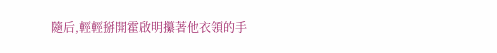隨后,輕輕掰開霍啟明攥著他衣領的手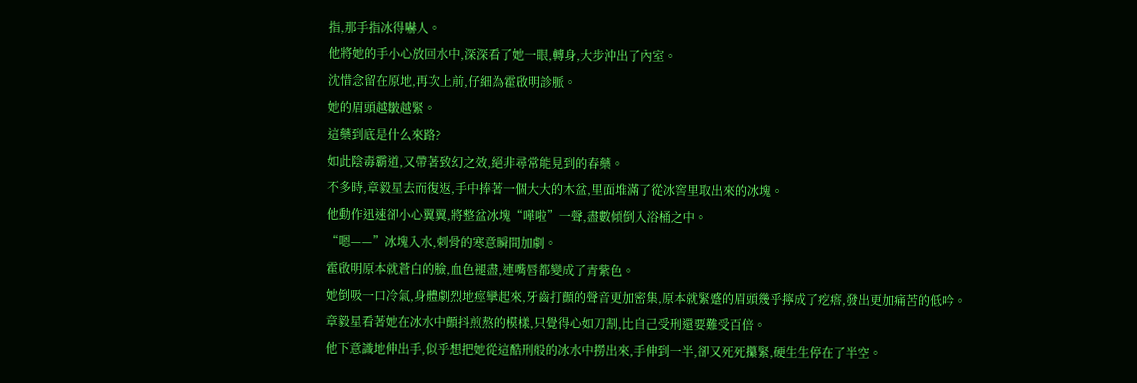指,那手指冰得嚇人。
他將她的手小心放回水中,深深看了她一眼,轉身,大步沖出了內室。
沈惜念留在原地,再次上前,仔細為霍啟明診脈。
她的眉頭越皺越緊。
這藥到底是什么來路?
如此陰毒霸道,又帶著致幻之效,絕非尋常能見到的春藥。
不多時,章毅星去而復返,手中捧著一個大大的木盆,里面堆滿了從冰窖里取出來的冰塊。
他動作迅速卻小心翼翼,將整盆冰塊“嘩啦”一聲,盡數傾倒入浴桶之中。
“嗯——”冰塊入水,刺骨的寒意瞬間加劇。
霍啟明原本就蒼白的臉,血色褪盡,連嘴唇都變成了青紫色。
她倒吸一口冷氣,身體劇烈地痙攣起來,牙齒打顫的聲音更加密集,原本就緊蹙的眉頭幾乎擰成了疙瘩,發出更加痛苦的低吟。
章毅星看著她在冰水中顫抖煎熬的模樣,只覺得心如刀割,比自己受刑還要難受百倍。
他下意識地伸出手,似乎想把她從這酷刑般的冰水中撈出來,手伸到一半,卻又死死攥緊,硬生生停在了半空。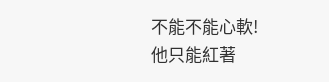不能不能心軟!
他只能紅著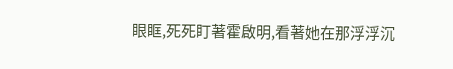眼眶,死死盯著霍啟明,看著她在那浮浮沉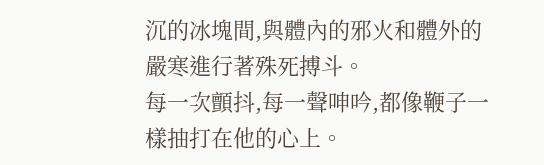沉的冰塊間,與體內的邪火和體外的嚴寒進行著殊死搏斗。
每一次顫抖,每一聲呻吟,都像鞭子一樣抽打在他的心上。